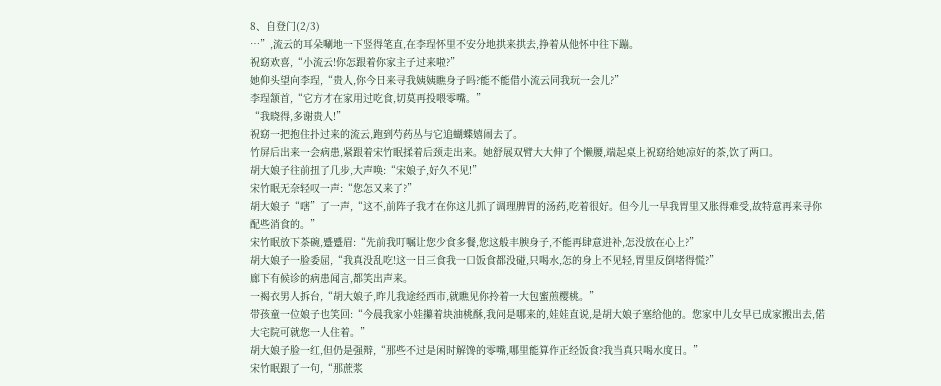8、自登门(2/3)
…”,流云的耳朵唰地一下竖得笔直,在李珵怀里不安分地拱来拱去,挣着从他怀中往下蹦。
祝窈欢喜,“小流云!你怎跟着你家主子过来啦?”
她仰头望向李珵,“贵人,你今日来寻我姨姨瞧身子吗?能不能借小流云同我玩一会儿?”
李珵颔首,“它方才在家用过吃食,切莫再投喂零嘴。”
“我晓得,多谢贵人!”
祝窈一把抱住扑过来的流云,跑到芍药丛与它追蝴蝶嬉闹去了。
竹屏后出来一会病患,紧跟着宋竹眠揉着后颈走出来。她舒展双臂大大伸了个懒腰,端起桌上祝窈给她凉好的茶,饮了两口。
胡大娘子往前扭了几步,大声唤:“宋娘子,好久不见!”
宋竹眠无奈轻叹一声:“您怎又来了?”
胡大娘子“嗐”了一声,“这不,前阵子我才在你这儿抓了调理脾胃的汤药,吃着很好。但今儿一早我胃里又胀得难受,故特意再来寻你配些消食的。”
宋竹眠放下茶碗,蹙蹙眉:“先前我叮嘱让您少食多餐,您这般丰腴身子,不能再肆意进补,怎没放在心上?”
胡大娘子一脸委屈,“我真没乱吃!这一日三食我一口饭食都没碰,只喝水,怎的身上不见轻,胃里反倒堵得慌?”
廊下有候诊的病患闻言,都笑出声来。
一褐衣男人拆台,“胡大娘子,昨儿我途经西市,就瞧见你拎着一大包蜜煎樱桃。”
带孩童一位娘子也笑回:“今晨我家小娃攥着块油桃酥,我问是哪来的,娃娃直说,是胡大娘子塞给他的。您家中儿女早已成家搬出去,偌大宅院可就您一人住着。”
胡大娘子脸一红,但仍是强辩,“那些不过是闲时解馋的零嘴,哪里能算作正经饭食?我当真只喝水度日。”
宋竹眠跟了一句,“那蔗浆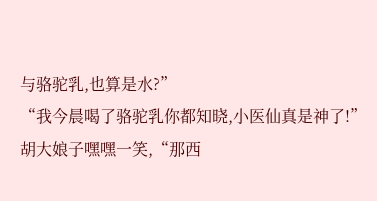与骆驼乳,也算是水?”
“我今晨喝了骆驼乳你都知晓,小医仙真是神了!”
胡大娘子嘿嘿一笑,“那西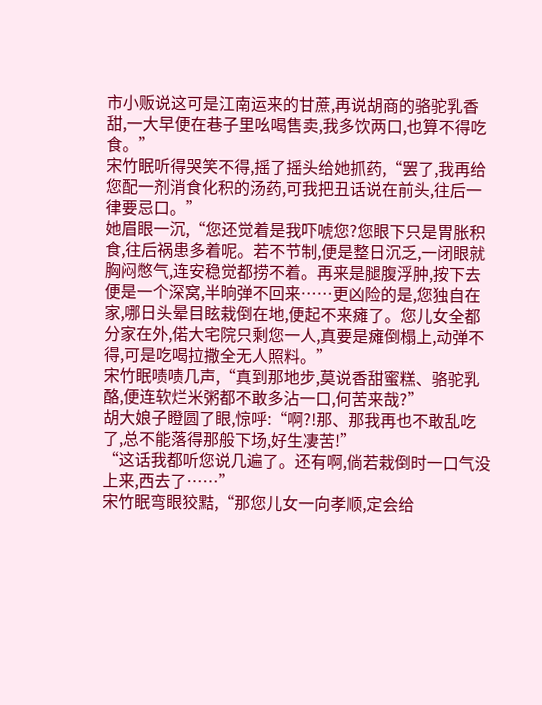市小贩说这可是江南运来的甘蔗,再说胡商的骆驼乳香甜,一大早便在巷子里吆喝售卖,我多饮两口,也算不得吃食。”
宋竹眠听得哭笑不得,摇了摇头给她抓药,“罢了,我再给您配一剂消食化积的汤药,可我把丑话说在前头,往后一律要忌口。”
她眉眼一沉,“您还觉着是我吓唬您?您眼下只是胃胀积食,往后祸患多着呢。若不节制,便是整日沉乏,一闭眼就胸闷憋气,连安稳觉都捞不着。再来是腿腹浮肿,按下去便是一个深窝,半晌弹不回来……更凶险的是,您独自在家,哪日头晕目眩栽倒在地,便起不来瘫了。您儿女全都分家在外,偌大宅院只剩您一人,真要是瘫倒榻上,动弹不得,可是吃喝拉撒全无人照料。”
宋竹眠啧啧几声,“真到那地步,莫说香甜蜜糕、骆驼乳酪,便连软烂米粥都不敢多沾一口,何苦来哉?”
胡大娘子瞪圆了眼,惊呼:“啊?!那、那我再也不敢乱吃了,总不能落得那般下场,好生凄苦!”
“这话我都听您说几遍了。还有啊,倘若栽倒时一口气没上来,西去了……”
宋竹眠弯眼狡黠,“那您儿女一向孝顺,定会给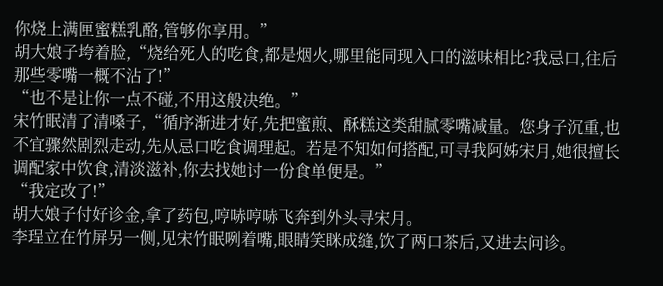你烧上满匣蜜糕乳酪,管够你享用。”
胡大娘子垮着脸,“烧给死人的吃食,都是烟火,哪里能同现入口的滋味相比?我忌口,往后那些零嘴一概不沾了!”
“也不是让你一点不碰,不用这般决绝。”
宋竹眠清了清嗓子,“循序渐进才好,先把蜜煎、酥糕这类甜腻零嘴减量。您身子沉重,也不宜骤然剧烈走动,先从忌口吃食调理起。若是不知如何搭配,可寻我阿姊宋月,她很擅长调配家中饮食,清淡滋补,你去找她讨一份食单便是。”
“我定改了!”
胡大娘子付好诊金,拿了药包,哼哧哼哧飞奔到外头寻宋月。
李珵立在竹屏另一侧,见宋竹眠咧着嘴,眼睛笑眯成缝,饮了两口茶后,又进去问诊。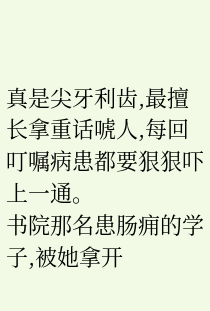真是尖牙利齿,最擅长拿重话唬人,每回叮嘱病患都要狠狠吓上一通。
书院那名患肠痈的学子,被她拿开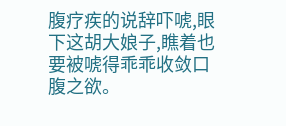腹疗疾的说辞吓唬,眼下这胡大娘子,瞧着也要被唬得乖乖收敛口腹之欲。